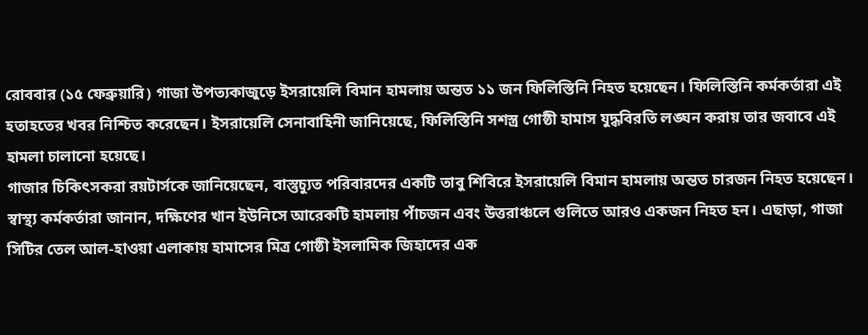রোববার (১৫ ফেব্রুয়ারি) গাজা উপত্যকাজুড়ে ইসরায়েলি বিমান হামলায় অন্তত ১১ জন ফিলিস্তিনি নিহত হয়েছেন। ফিলিস্তিনি কর্মকর্তারা এই হতাহতের খবর নিশ্চিত করেছেন। ইসরায়েলি সেনাবাহিনী জানিয়েছে, ফিলিস্তিনি সশস্ত্র গোষ্ঠী হামাস যুদ্ধবিরতি লঙ্ঘন করায় তার জবাবে এই হামলা চালানো হয়েছে।
গাজার চিকিৎসকরা রয়টার্সকে জানিয়েছেন, বাস্তুচ্যুত পরিবারদের একটি তাবু শিবিরে ইসরায়েলি বিমান হামলায় অন্তত চারজন নিহত হয়েছেন। স্বাস্থ্য কর্মকর্তারা জানান, দক্ষিণের খান ইউনিসে আরেকটি হামলায় পাঁচজন এবং উত্তরাঞ্চলে গুলিতে আরও একজন নিহত হন। এছাড়া, গাজা সিটির তেল আল-হাওয়া এলাকায় হামাসের মিত্র গোষ্ঠী ইসলামিক জিহাদের এক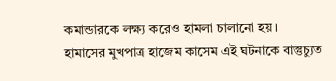কমান্ডারকে লক্ষ্য করেও হামলা চালানো হয়।
হামাসের মুখপাত্র হাজেম কাসেম এই ঘটনাকে বাস্তুচ্যুত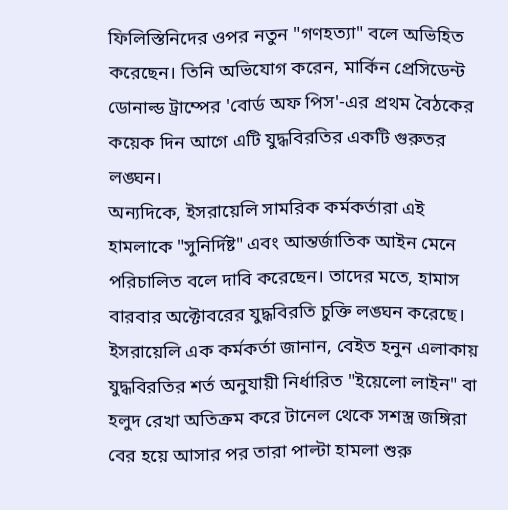ফিলিস্তিনিদের ওপর নতুন "গণহত্যা" বলে অভিহিত করেছেন। তিনি অভিযোগ করেন, মার্কিন প্রেসিডেন্ট ডোনাল্ড ট্রাম্পের 'বোর্ড অফ পিস'-এর প্রথম বৈঠকের কয়েক দিন আগে এটি যুদ্ধবিরতির একটি গুরুতর লঙ্ঘন।
অন্যদিকে, ইসরায়েলি সামরিক কর্মকর্তারা এই হামলাকে "সুনির্দিষ্ট" এবং আন্তর্জাতিক আইন মেনে পরিচালিত বলে দাবি করেছেন। তাদের মতে, হামাস বারবার অক্টোবরের যুদ্ধবিরতি চুক্তি লঙ্ঘন করেছে। ইসরায়েলি এক কর্মকর্তা জানান, বেইত হনুন এলাকায় যুদ্ধবিরতির শর্ত অনুযায়ী নির্ধারিত "ইয়েলো লাইন" বা হলুদ রেখা অতিক্রম করে টানেল থেকে সশস্ত্র জঙ্গিরা বের হয়ে আসার পর তারা পাল্টা হামলা শুরু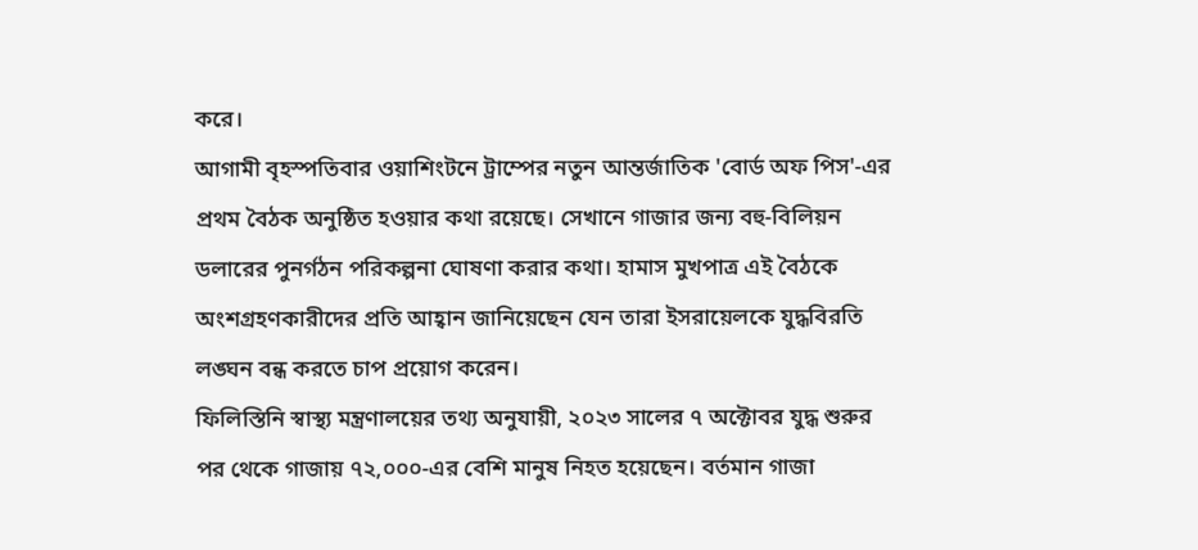করে।
আগামী বৃহস্পতিবার ওয়াশিংটনে ট্রাম্পের নতুন আন্তর্জাতিক 'বোর্ড অফ পিস'-এর প্রথম বৈঠক অনুষ্ঠিত হওয়ার কথা রয়েছে। সেখানে গাজার জন্য বহু-বিলিয়ন ডলারের পুনর্গঠন পরিকল্পনা ঘোষণা করার কথা। হামাস মুখপাত্র এই বৈঠকে অংশগ্রহণকারীদের প্রতি আহ্বান জানিয়েছেন যেন তারা ইসরায়েলকে যুদ্ধবিরতি লঙ্ঘন বন্ধ করতে চাপ প্রয়োগ করেন।
ফিলিস্তিনি স্বাস্থ্য মন্ত্রণালয়ের তথ্য অনুযায়ী, ২০২৩ সালের ৭ অক্টোবর যুদ্ধ শুরুর পর থেকে গাজায় ৭২,০০০-এর বেশি মানুষ নিহত হয়েছেন। বর্তমান গাজা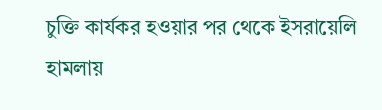চুক্তি কার্যকর হওয়ার পর থেকে ইসরায়েলি হামলায়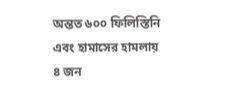অন্তত ৬০০ ফিলিস্তিনি এবং হামাসের হামলায় ৪ জন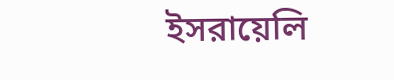ইসরায়েলি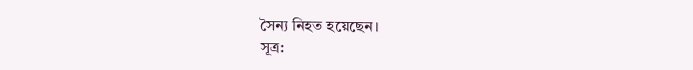সৈন্য নিহত হয়েছেন।
সূত্র: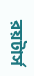রয়টার্স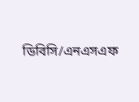ডিবিসি/এনএসএফ